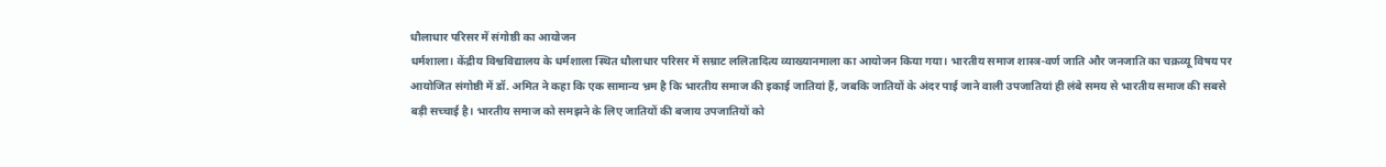धौलाधार परिसर में संगोष्ठी का आयोजन
धर्मशाला। केंद्रीय विश्वविद्यालय के धर्मशाला स्थित धौलाधार परिसर में सम्राट ललितादित्य व्याख्यानमाला का आयोजन किया गया। भारतीय समाज शास्त्र-वर्ण जाति और जनजाति का चक्रव्यू विषय पर आयोजित संगोष्ठी में डॉ. अमित ने कहा कि एक सामान्य भ्रम है कि भारतीय समाज की इकाई जातियां हैं, जबकि जातियों के अंदर पाई जाने वाली उपजातियां ही लंबे समय से भारतीय समाज की सबसे बड़ी सच्चाई है। भारतीय समाज को समझने के लिए जातियों की बजाय उपजातियों को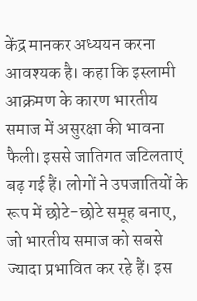केंद्र मानकर अध्ययन करना आवश्यक है। कहा कि इस्लामी आक्रमण के कारण भारतीय समाज में असुरक्षा की भावना फैली। इससे जातिगत जटिलताएं बढ़ गई हैं। लोगों ने उपजातियों के रूप में छोटे-छोटे समूह बनाए, जो भारतीय समाज को सबसे ज्यादा प्रभावित कर रहे हैं। इस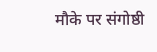मौके पर संगोष्ठी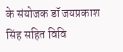के संयोजक डॉ जयप्रकाश सिंह सहित विवि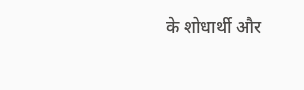के शोधार्थी और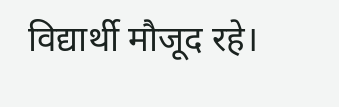विद्यार्थी मौजूद रहे।